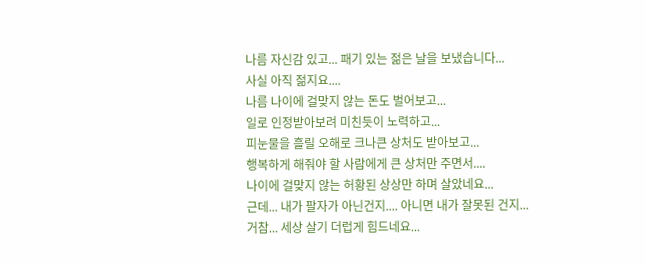나름 자신감 있고... 패기 있는 젊은 날을 보냈습니다...
사실 아직 젊지요....
나름 나이에 걸맞지 않는 돈도 벌어보고...
일로 인정받아보려 미친듯이 노력하고...
피눈물을 흘릴 오해로 크나큰 상처도 받아보고...
행복하게 해줘야 할 사람에게 큰 상처만 주면서....
나이에 걸맞지 않는 허황된 상상만 하며 살았네요...
근데... 내가 팔자가 아닌건지.... 아니면 내가 잘못된 건지...
거참... 세상 살기 더럽게 힘드네요...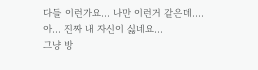다들 이런가요... 나만 이런거 같은데....
아... 진짜 내 자신이 싫네요...
그냥 방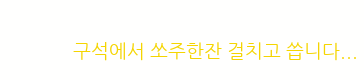구석에서 쏘주한잔 걸치고 씁니다...